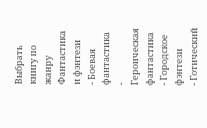Выбрать книгу по жанру
Фантастика и фэнтези
- Боевая фантастика
- Героическая фантастика
- Городское фэнтези
- Готический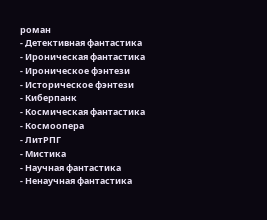роман
- Детективная фантастика
- Ироническая фантастика
- Ироническое фэнтези
- Историческое фэнтези
- Киберпанк
- Космическая фантастика
- Космоопера
- ЛитРПГ
- Мистика
- Научная фантастика
- Ненаучная фантастика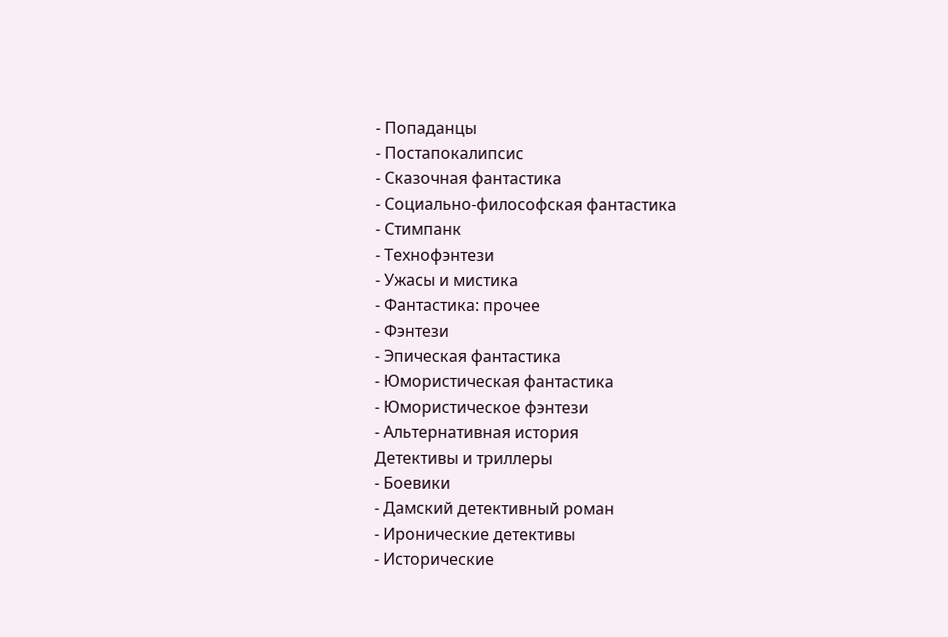- Попаданцы
- Постапокалипсис
- Сказочная фантастика
- Социально-философская фантастика
- Стимпанк
- Технофэнтези
- Ужасы и мистика
- Фантастика: прочее
- Фэнтези
- Эпическая фантастика
- Юмористическая фантастика
- Юмористическое фэнтези
- Альтернативная история
Детективы и триллеры
- Боевики
- Дамский детективный роман
- Иронические детективы
- Исторические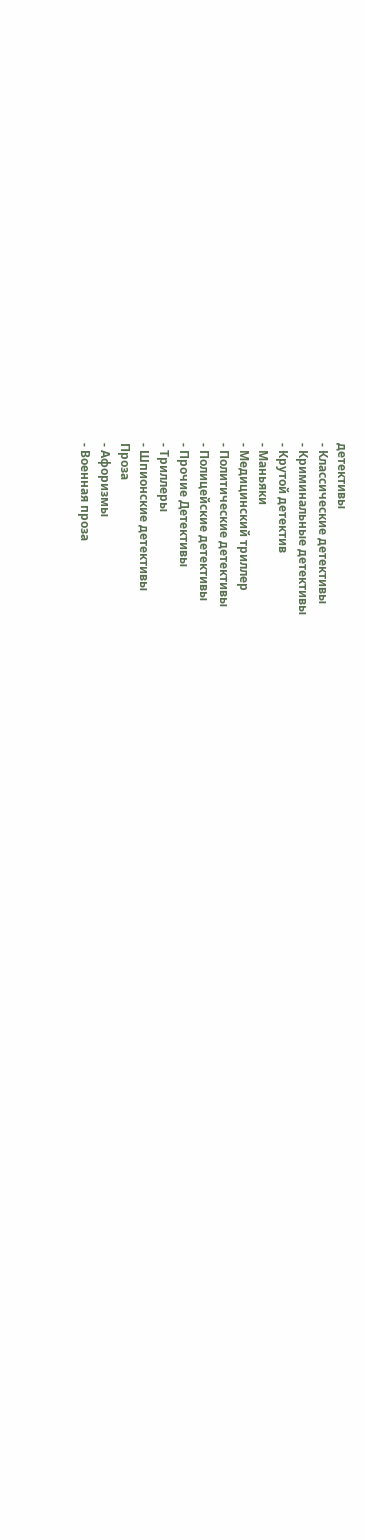детективы
- Классические детективы
- Криминальные детективы
- Крутой детектив
- Маньяки
- Медицинский триллер
- Политические детективы
- Полицейские детективы
- Прочие Детективы
- Триллеры
- Шпионские детективы
Проза
- Афоризмы
- Военная проза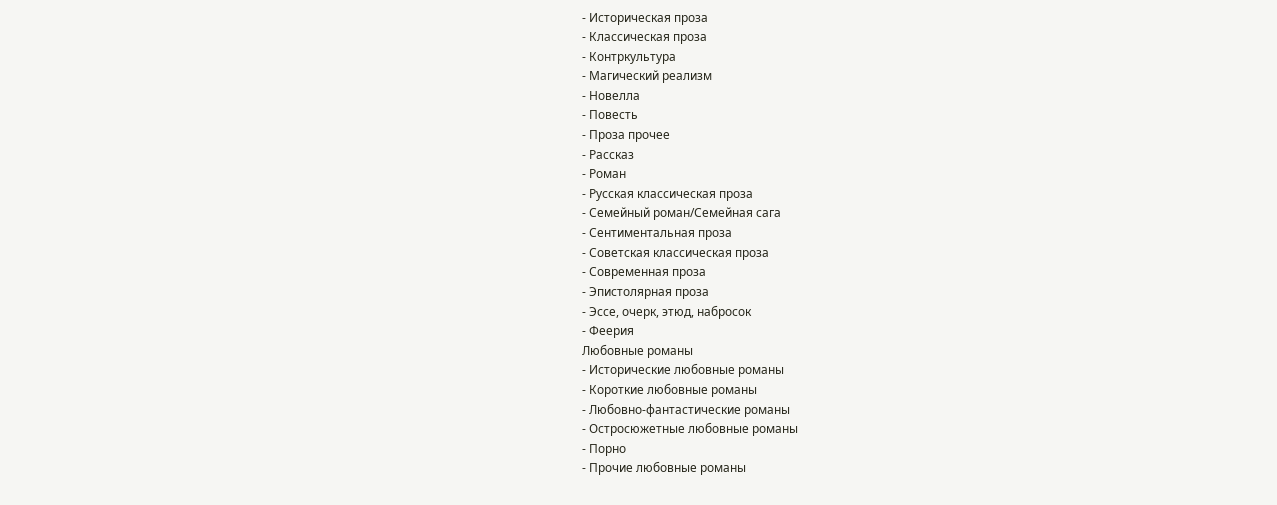- Историческая проза
- Классическая проза
- Контркультура
- Магический реализм
- Новелла
- Повесть
- Проза прочее
- Рассказ
- Роман
- Русская классическая проза
- Семейный роман/Семейная сага
- Сентиментальная проза
- Советская классическая проза
- Современная проза
- Эпистолярная проза
- Эссе, очерк, этюд, набросок
- Феерия
Любовные романы
- Исторические любовные романы
- Короткие любовные романы
- Любовно-фантастические романы
- Остросюжетные любовные романы
- Порно
- Прочие любовные романы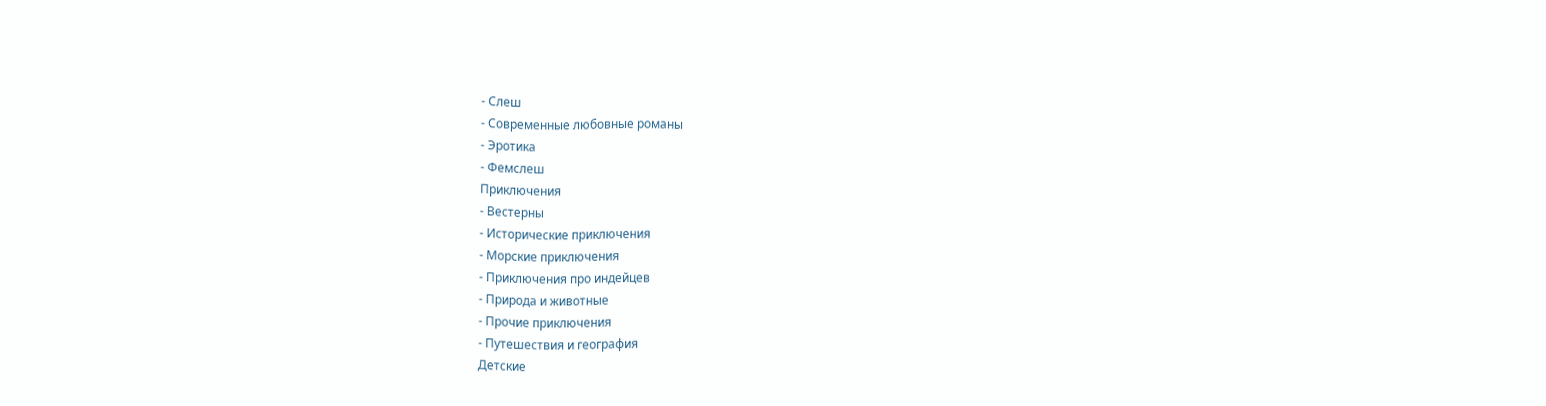- Слеш
- Современные любовные романы
- Эротика
- Фемслеш
Приключения
- Вестерны
- Исторические приключения
- Морские приключения
- Приключения про индейцев
- Природа и животные
- Прочие приключения
- Путешествия и география
Детские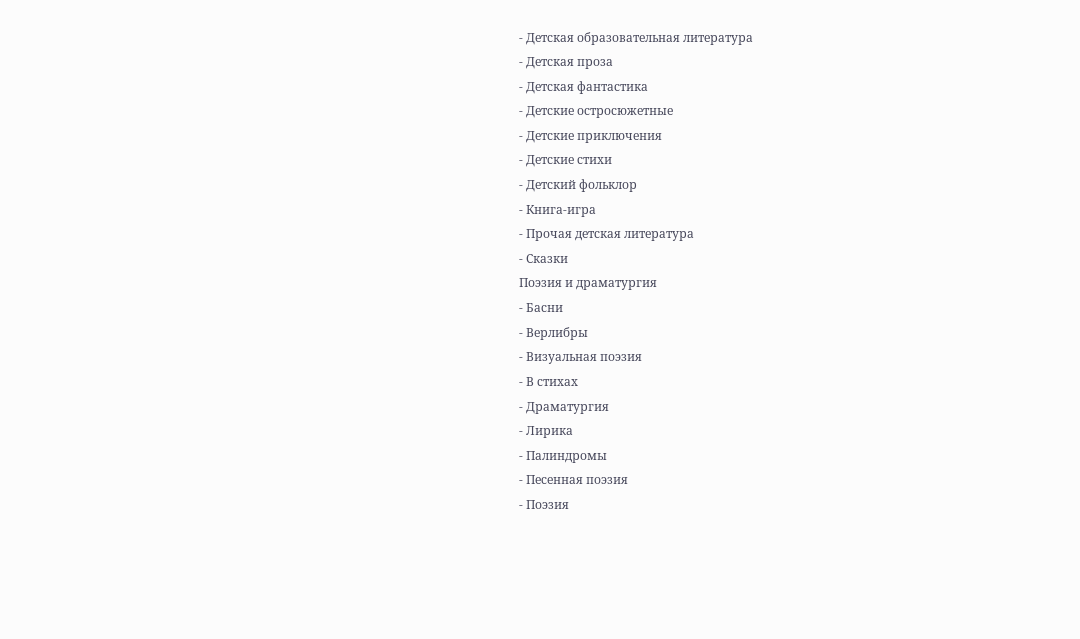- Детская образовательная литература
- Детская проза
- Детская фантастика
- Детские остросюжетные
- Детские приключения
- Детские стихи
- Детский фольклор
- Книга-игра
- Прочая детская литература
- Сказки
Поэзия и драматургия
- Басни
- Верлибры
- Визуальная поэзия
- В стихах
- Драматургия
- Лирика
- Палиндромы
- Песенная поэзия
- Поэзия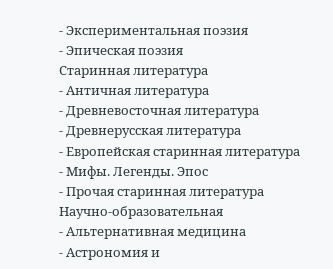- Экспериментальная поэзия
- Эпическая поэзия
Старинная литература
- Античная литература
- Древневосточная литература
- Древнерусская литература
- Европейская старинная литература
- Мифы. Легенды. Эпос
- Прочая старинная литература
Научно-образовательная
- Альтернативная медицина
- Астрономия и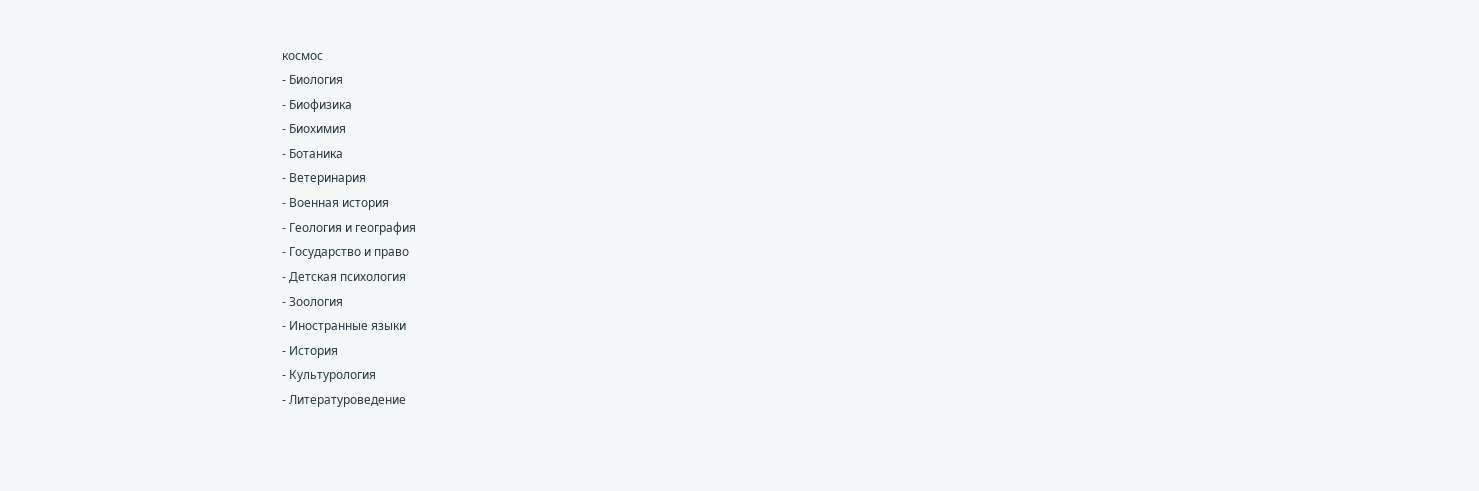космос
- Биология
- Биофизика
- Биохимия
- Ботаника
- Ветеринария
- Военная история
- Геология и география
- Государство и право
- Детская психология
- Зоология
- Иностранные языки
- История
- Культурология
- Литературоведение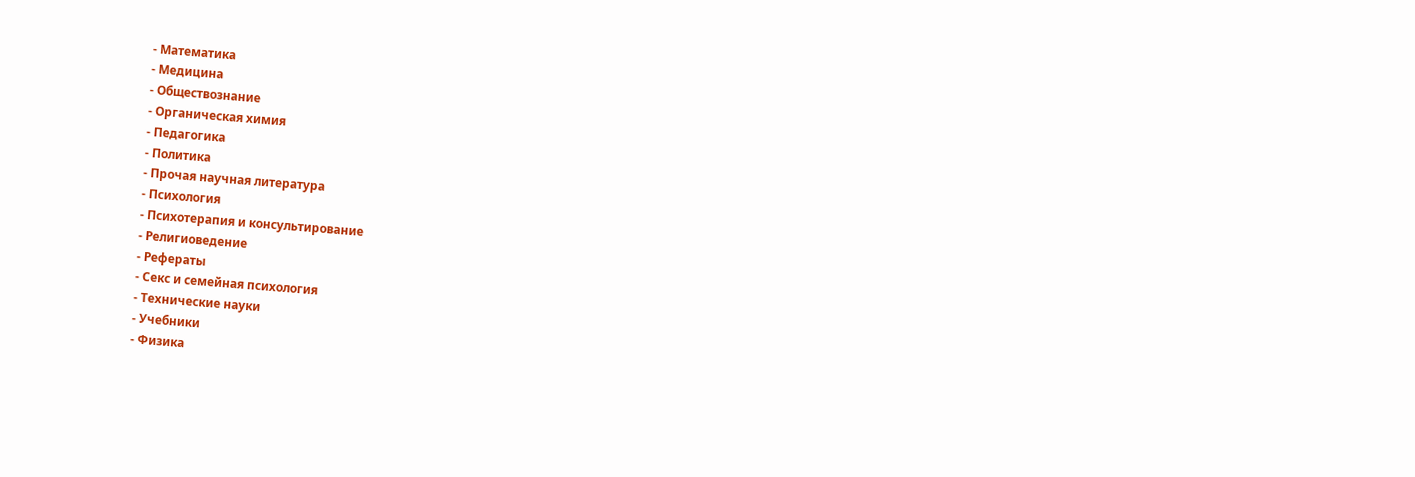- Математика
- Медицина
- Обществознание
- Органическая химия
- Педагогика
- Политика
- Прочая научная литература
- Психология
- Психотерапия и консультирование
- Религиоведение
- Рефераты
- Секс и семейная психология
- Технические науки
- Учебники
- Физика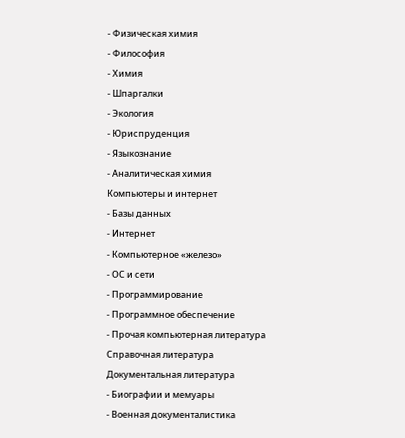- Физическая химия
- Философия
- Химия
- Шпаргалки
- Экология
- Юриспруденция
- Языкознание
- Аналитическая химия
Компьютеры и интернет
- Базы данных
- Интернет
- Компьютерное «железо»
- ОС и сети
- Программирование
- Программное обеспечение
- Прочая компьютерная литература
Справочная литература
Документальная литература
- Биографии и мемуары
- Военная документалистика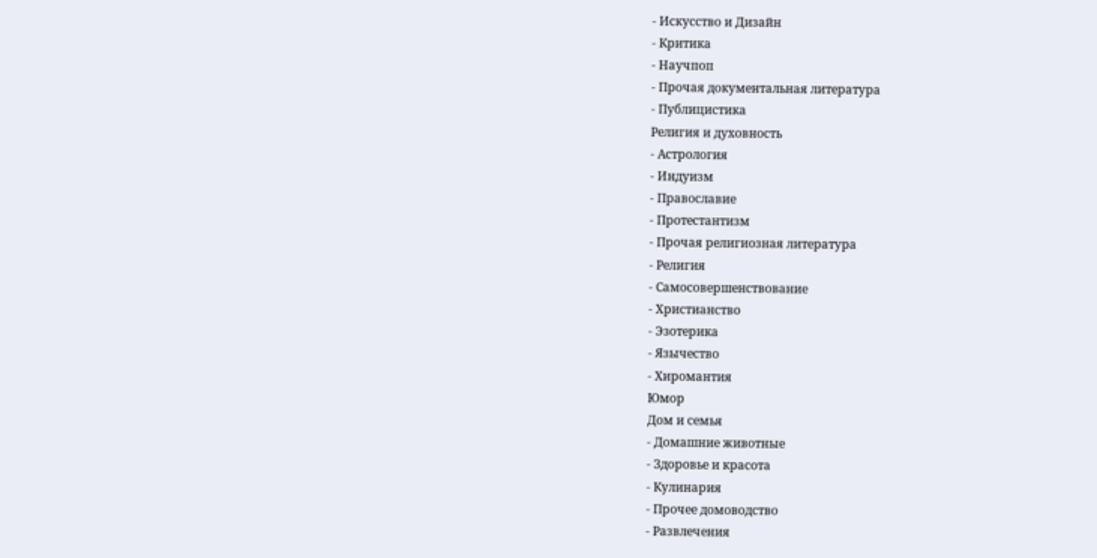- Искусство и Дизайн
- Критика
- Научпоп
- Прочая документальная литература
- Публицистика
Религия и духовность
- Астрология
- Индуизм
- Православие
- Протестантизм
- Прочая религиозная литература
- Религия
- Самосовершенствование
- Христианство
- Эзотерика
- Язычество
- Хиромантия
Юмор
Дом и семья
- Домашние животные
- Здоровье и красота
- Кулинария
- Прочее домоводство
- Развлечения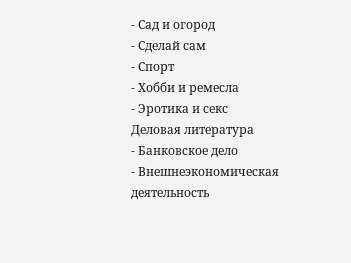- Сад и огород
- Сделай сам
- Спорт
- Хобби и ремесла
- Эротика и секс
Деловая литература
- Банковское дело
- Внешнеэкономическая деятельность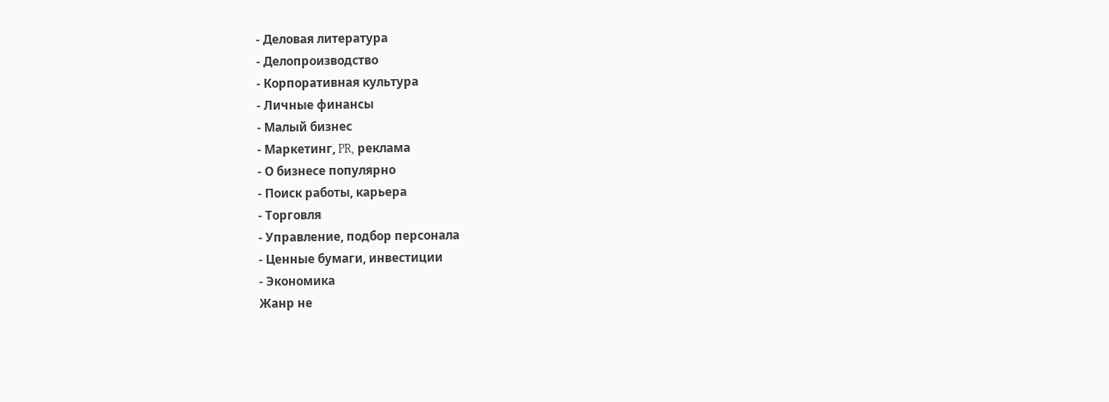- Деловая литература
- Делопроизводство
- Корпоративная культура
- Личные финансы
- Малый бизнес
- Маркетинг, PR, реклама
- О бизнесе популярно
- Поиск работы, карьера
- Торговля
- Управление, подбор персонала
- Ценные бумаги, инвестиции
- Экономика
Жанр не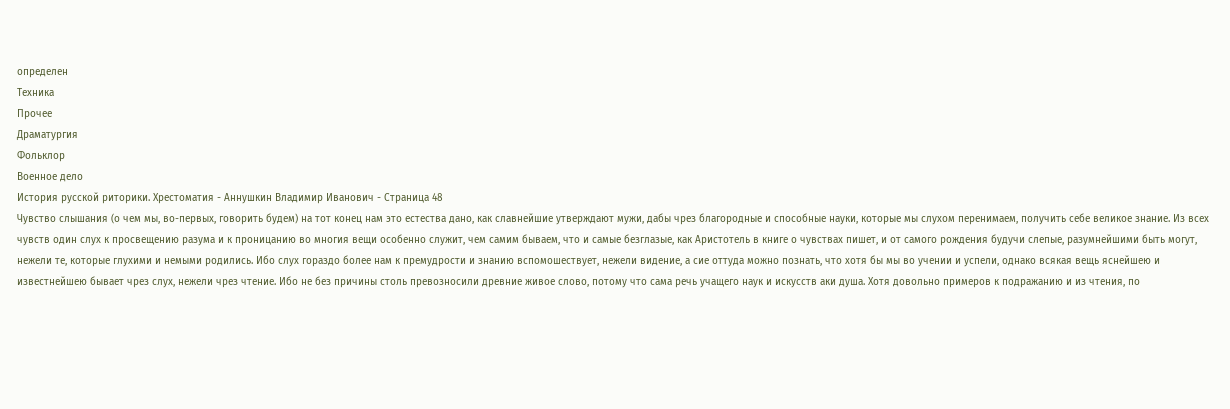определен
Техника
Прочее
Драматургия
Фольклор
Военное дело
История русской риторики. Хрестоматия - Аннушкин Владимир Иванович - Страница 48
Чувство слышания (о чем мы, во-первых, говорить будем) на тот конец нам это естества дано, как славнейшие утверждают мужи, дабы чрез благородные и способные науки, которые мы слухом перенимаем, получить себе великое знание. Из всех чувств один слух к просвещению разума и к проницанию во многия вещи особенно служит, чем самим бываем, что и самые безглазые, как Аристотель в книге о чувствах пишет, и от самого рождения будучи слепые, разумнейшими быть могут, нежели те, которые глухими и немыми родились. Ибо слух гораздо более нам к премудрости и знанию вспомошествует, нежели видение, а сие оттуда можно познать, что хотя бы мы во учении и успели, однако всякая вещь яснейшею и известнейшею бывает чрез слух, нежели чрез чтение. Ибо не без причины столь превозносили древние живое слово, потому что сама речь учащего наук и искусств аки душа. Хотя довольно примеров к подражанию и из чтения, по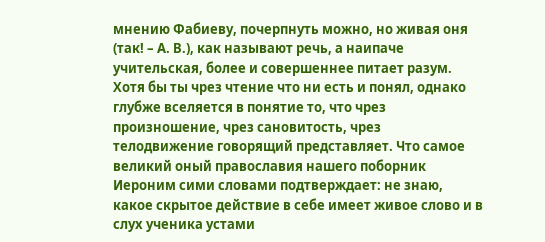мнению Фабиеву, почерпнуть можно, но живая оня (так! – А. В.), как называют речь, а наипаче учительская, более и совершеннее питает разум. Хотя бы ты чрез чтение что ни есть и понял, однако глубже вселяется в понятие то, что чрез произношение, чрез сановитость, чрез телодвижение говорящий представляет. Что самое великий оный православия нашего поборник Иероним сими словами подтверждает: не знаю, какое скрытое действие в себе имеет живое слово и в слух ученика устами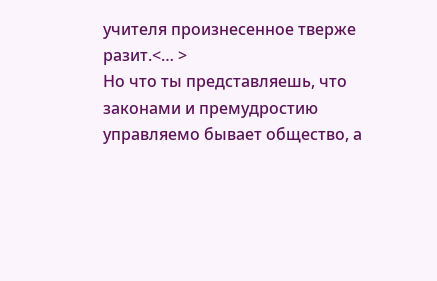учителя произнесенное тверже разит.<… >
Но что ты представляешь, что законами и премудростию управляемо бывает общество, а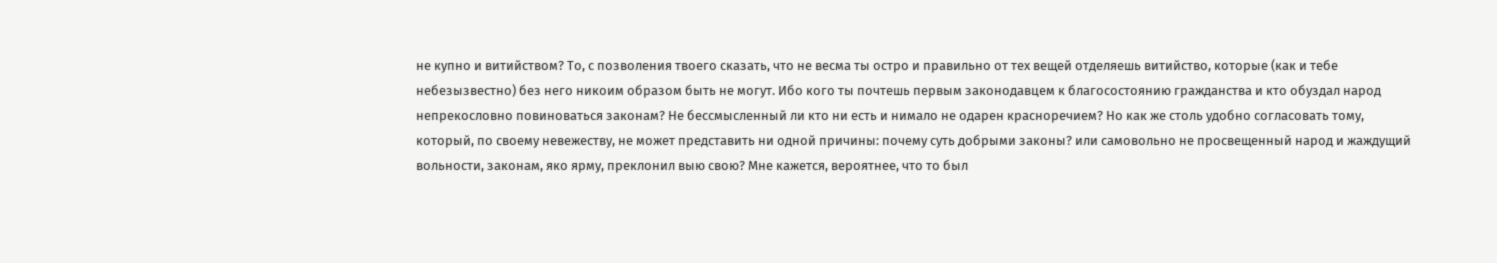не купно и витийством? То, с позволения твоего сказать, что не весма ты остро и правильно от тех вещей отделяешь витийство, которые (как и тебе небезызвестно) без него никоим образом быть не могут. Ибо кого ты почтешь первым законодавцем к благосостоянию гражданства и кто обуздал народ непрекословно повиноваться законам? Не бессмысленный ли кто ни есть и нимало не одарен красноречием? Но как же столь удобно согласовать тому, который, по своему невежеству, не может представить ни одной причины: почему суть добрыми законы? или самовольно не просвещенный народ и жаждущий вольности, законам, яко ярму, преклонил выю свою? Мне кажется, вероятнее, что то был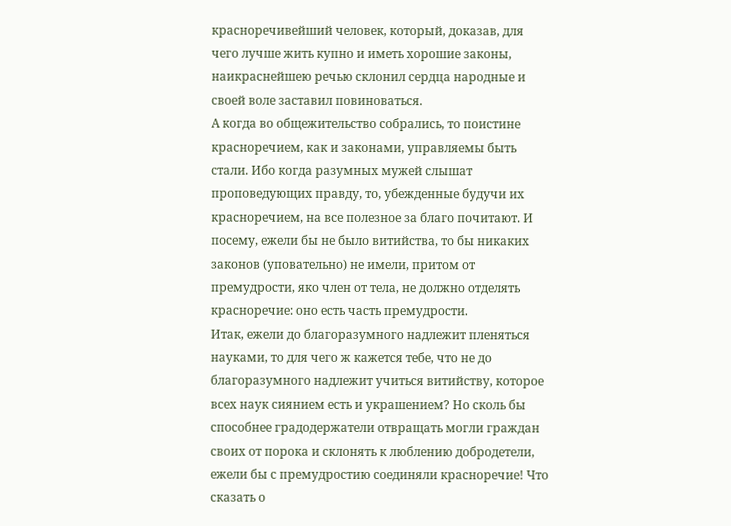красноречивейший человек, который, доказав, для чего лучше жить купно и иметь хорошие законы, наикраснейшею речью склонил сердца народные и своей воле заставил повиноваться.
А когда во общежительство собрались, то поистине красноречием, как и законами, управляемы быть стали. Ибо когда разумных мужей слышат проповедующих правду, то, убежденные будучи их красноречием, на все полезное за благо почитают. И посему, ежели бы не было витийства, то бы никаких законов (уповательно) не имели, притом от премудрости, яко член от тела, не должно отделять красноречие: оно есть часть премудрости.
Итак, ежели до благоразумного надлежит пленяться науками, то для чего ж кажется тебе, что не до благоразумного надлежит учиться витийству, которое всех наук сиянием есть и украшением? Но сколь бы способнее градодержатели отвращать могли граждан своих от порока и склонять к люблению добродетели, ежели бы с премудростию соединяли красноречие! Что сказать о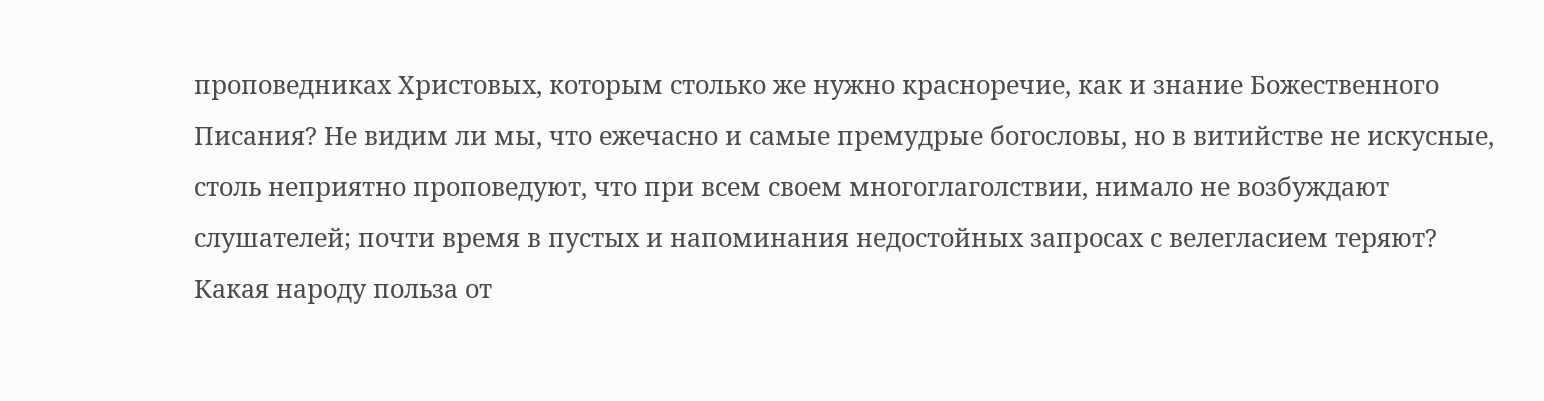проповедниках Христовых, которым столько же нужно красноречие, как и знание Божественного Писания? Не видим ли мы, что ежечасно и самые премудрые богословы, но в витийстве не искусные, столь неприятно проповедуют, что при всем своем многоглаголствии, нимало не возбуждают слушателей; почти время в пустых и напоминания недостойных запросах с велегласием теряют? Какая народу польза от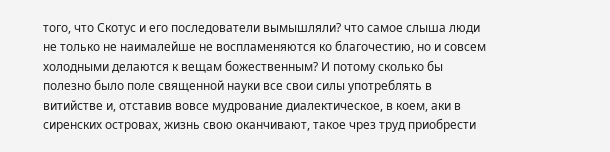того, что Скотус и его последователи вымышляли? что самое слыша люди не только не наималейше не воспламеняются ко благочестию, но и совсем холодными делаются к вещам божественным? И потому сколько бы полезно было поле священной науки все свои силы употреблять в витийстве и, отставив вовсе мудрование диалектическое, в коем, аки в сиренских островах, жизнь свою оканчивают, такое чрез труд приобрести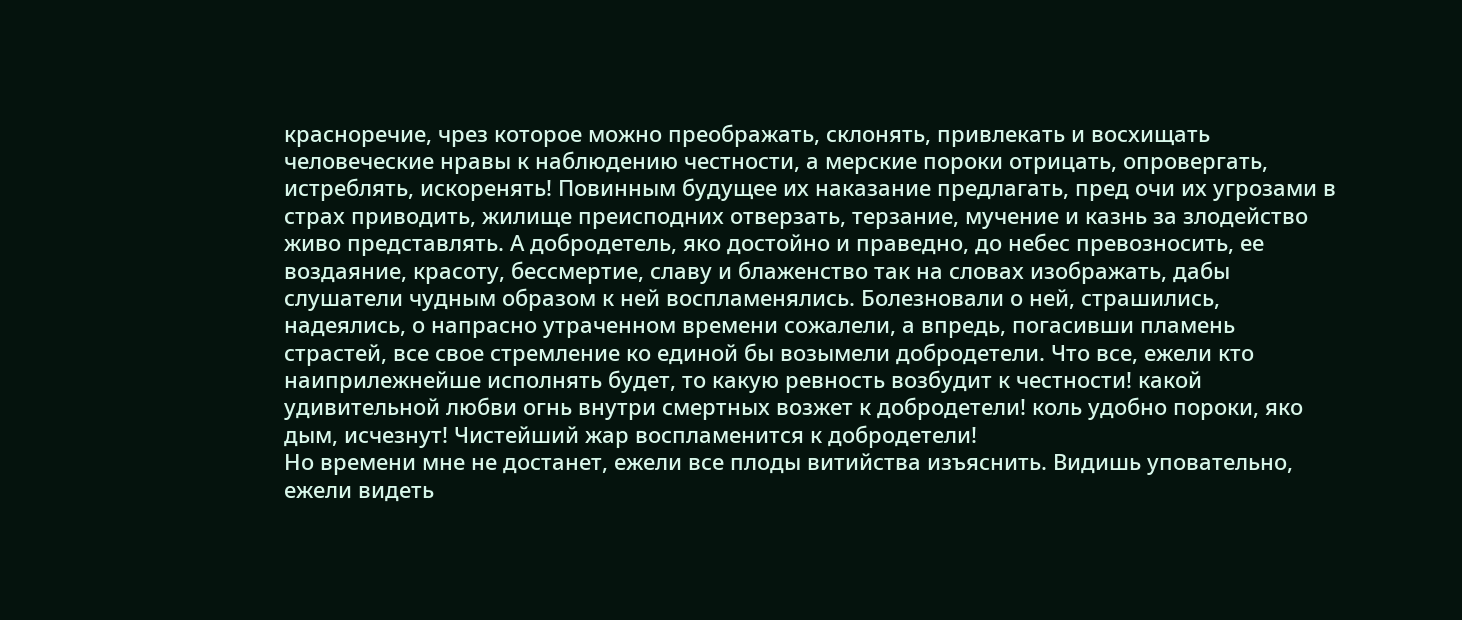красноречие, чрез которое можно преображать, склонять, привлекать и восхищать человеческие нравы к наблюдению честности, а мерские пороки отрицать, опровергать, истреблять, искоренять! Повинным будущее их наказание предлагать, пред очи их угрозами в страх приводить, жилище преисподних отверзать, терзание, мучение и казнь за злодейство живо представлять. А добродетель, яко достойно и праведно, до небес превозносить, ее воздаяние, красоту, бессмертие, славу и блаженство так на словах изображать, дабы слушатели чудным образом к ней воспламенялись. Болезновали о ней, страшились, надеялись, о напрасно утраченном времени сожалели, а впредь, погасивши пламень страстей, все свое стремление ко единой бы возымели добродетели. Что все, ежели кто наиприлежнейше исполнять будет, то какую ревность возбудит к честности! какой удивительной любви огнь внутри смертных возжет к добродетели! коль удобно пороки, яко дым, исчезнут! Чистейший жар воспламенится к добродетели!
Но времени мне не достанет, ежели все плоды витийства изъяснить. Видишь уповательно, ежели видеть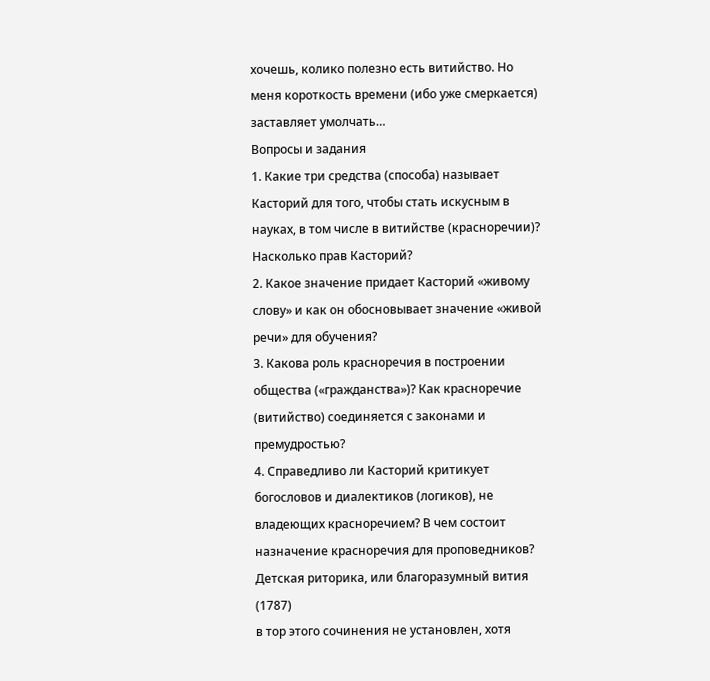хочешь, колико полезно есть витийство. Но меня короткость времени (ибо уже смеркается) заставляет умолчать…
Вопросы и задания
1. Какие три средства (способа) называет Касторий для того, чтобы стать искусным в науках, в том числе в витийстве (красноречии)? Насколько прав Касторий?
2. Какое значение придает Касторий «живому слову» и как он обосновывает значение «живой речи» для обучения?
3. Какова роль красноречия в построении общества («гражданства»)? Как красноречие (витийство) соединяется с законами и премудростью?
4. Справедливо ли Касторий критикует богословов и диалектиков (логиков), не владеющих красноречием? В чем состоит назначение красноречия для проповедников?
Детская риторика, или благоразумный вития (1787)
в тор этого сочинения не установлен, хотя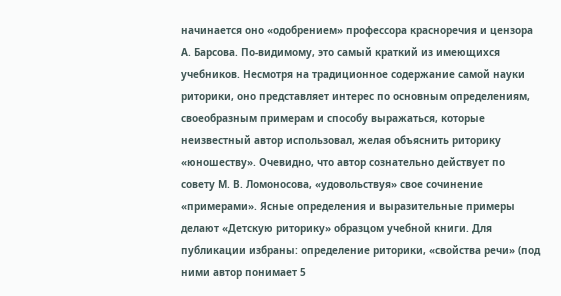начинается оно «одобрением» профессора красноречия и цензора А. Барсова. По-видимому, это самый краткий из имеющихся учебников. Несмотря на традиционное содержание самой науки риторики, оно представляет интерес по основным определениям, своеобразным примерам и способу выражаться, которые неизвестный автор использовал, желая объяснить риторику «юношеству». Очевидно, что автор сознательно действует по совету М. В. Ломоносова, «удовольствуя» свое сочинение «примерами». Ясные определения и выразительные примеры делают «Детскую риторику» образцом учебной книги. Для публикации избраны: определение риторики, «свойства речи» (под ними автор понимает 5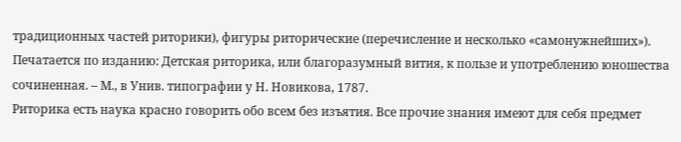традиционных частей риторики), фигуры риторические (перечисление и несколько «самонужнейших»).
Печатается по изданию: Детская риторика, или благоразумный вития, к пользе и употреблению юношества сочиненная. – М., в Унив. типографии у Н. Новикова, 1787.
Риторика есть наука красно говорить обо всем без изъятия. Все прочие знания имеют для себя предмет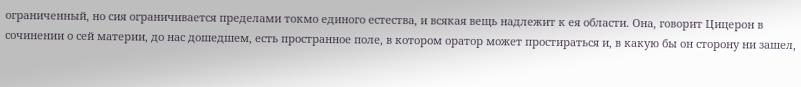ограниченный, но сия ограничивается пределами токмо единого естества, и всякая вещь надлежит к ея области. Она, говорит Цицерон в сочинении о сей материи, до нас дошедшем, есть пространное поле, в котором оратор может простираться и, в какую бы он сторону ни зашел,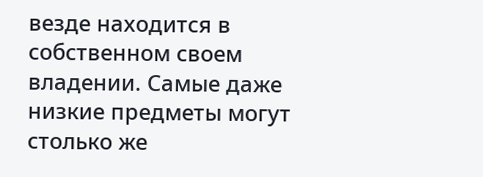везде находится в собственном своем владении. Самые даже низкие предметы могут столько же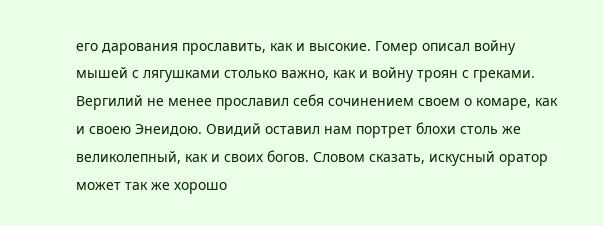его дарования прославить, как и высокие. Гомер описал войну мышей с лягушками столько важно, как и войну троян с греками. Вергилий не менее прославил себя сочинением своем о комаре, как и своею Энеидою. Овидий оставил нам портрет блохи столь же великолепный, как и своих богов. Словом сказать, искусный оратор может так же хорошо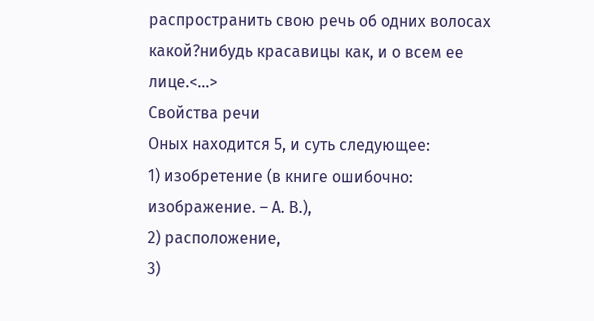распространить свою речь об одних волосах какой?нибудь красавицы как, и о всем ее лице.<…>
Свойства речи
Оных находится 5, и суть следующее:
1) изобретение (в книге ошибочно: изображение. – А. В.),
2) расположение,
3)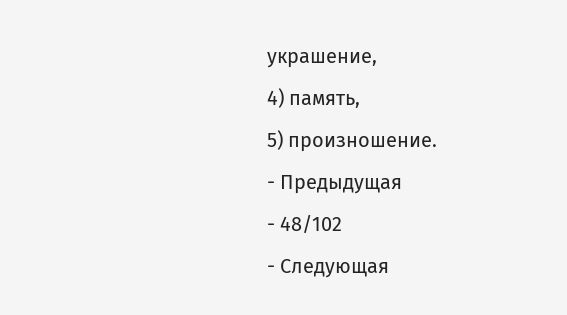украшение,
4) память,
5) произношение.
- Предыдущая
- 48/102
- Следующая